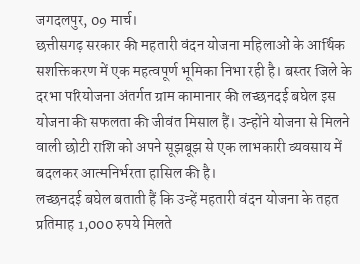जगदलपुर, 09 मार्च।
छत्तीसगढ़ सरकार की महतारी वंदन योजना महिलाओं के आर्थिक सशक्तिकरण में एक महत्वपूर्ण भूमिका निभा रही है। बस्तर जिले के दरभा परियोजना अंतर्गत ग्राम कामानार की लच्छनदई बघेल इस योजना की सफलता की जीवंत मिसाल हैं। उन्होंने योजना से मिलने वाली छोटी राशि को अपने सूझबूझ से एक लाभकारी व्यवसाय में बदलकर आत्मनिर्भरता हासिल की है।
लच्छनदई बघेल बताती हैं कि उन्हें महतारी वंदन योजना के तहत प्रतिमाह 1,000 रुपये मिलते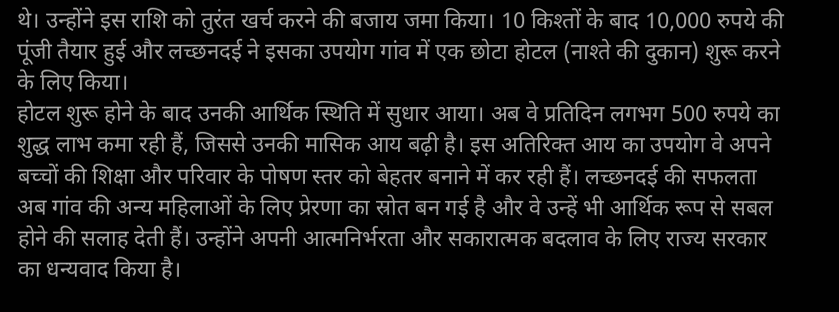थे। उन्होंने इस राशि को तुरंत खर्च करने की बजाय जमा किया। 10 किश्तों के बाद 10,000 रुपये की पूंजी तैयार हुई और लच्छनदई ने इसका उपयोग गांव में एक छोटा होटल (नाश्ते की दुकान) शुरू करने के लिए किया।
होटल शुरू होने के बाद उनकी आर्थिक स्थिति में सुधार आया। अब वे प्रतिदिन लगभग 500 रुपये का शुद्ध लाभ कमा रही हैं, जिससे उनकी मासिक आय बढ़ी है। इस अतिरिक्त आय का उपयोग वे अपने बच्चों की शिक्षा और परिवार के पोषण स्तर को बेहतर बनाने में कर रही हैं। लच्छनदई की सफलता अब गांव की अन्य महिलाओं के लिए प्रेरणा का स्रोत बन गई है और वे उन्हें भी आर्थिक रूप से सबल होने की सलाह देती हैं। उन्होंने अपनी आत्मनिर्भरता और सकारात्मक बदलाव के लिए राज्य सरकार का धन्यवाद किया है।